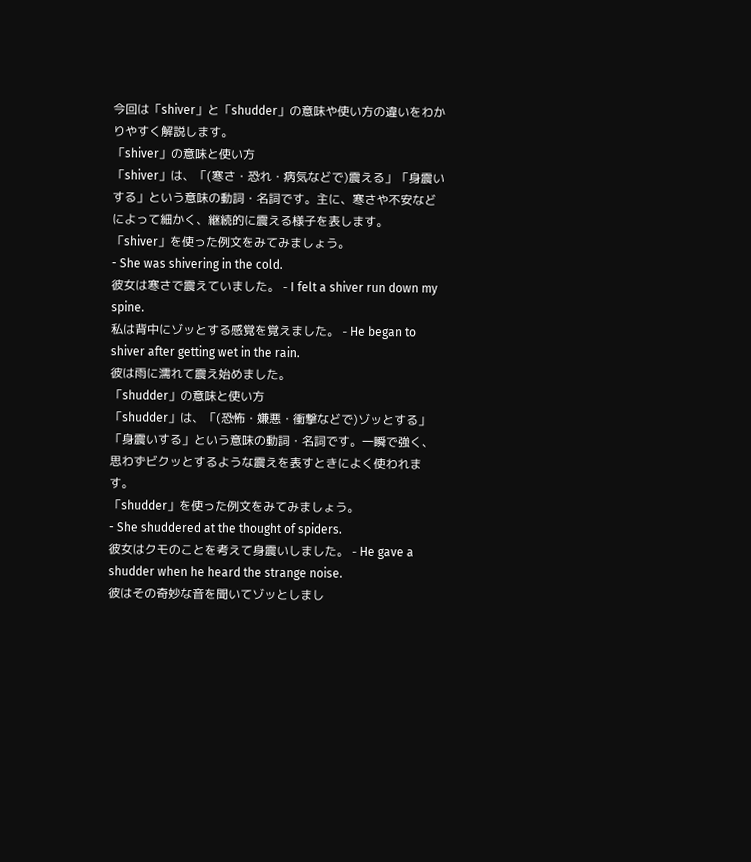今回は「shiver」と「shudder」の意味や使い方の違いをわかりやすく解説します。
「shiver」の意味と使い方
「shiver」は、「(寒さ・恐れ・病気などで)震える」「身震いする」という意味の動詞・名詞です。主に、寒さや不安などによって細かく、継続的に震える様子を表します。
「shiver」を使った例文をみてみましょう。
- She was shivering in the cold.
彼女は寒さで震えていました。 - I felt a shiver run down my spine.
私は背中にゾッとする感覚を覚えました。 - He began to shiver after getting wet in the rain.
彼は雨に濡れて震え始めました。
「shudder」の意味と使い方
「shudder」は、「(恐怖・嫌悪・衝撃などで)ゾッとする」「身震いする」という意味の動詞・名詞です。一瞬で強く、思わずビクッとするような震えを表すときによく使われます。
「shudder」を使った例文をみてみましょう。
- She shuddered at the thought of spiders.
彼女はクモのことを考えて身震いしました。 - He gave a shudder when he heard the strange noise.
彼はその奇妙な音を聞いてゾッとしまし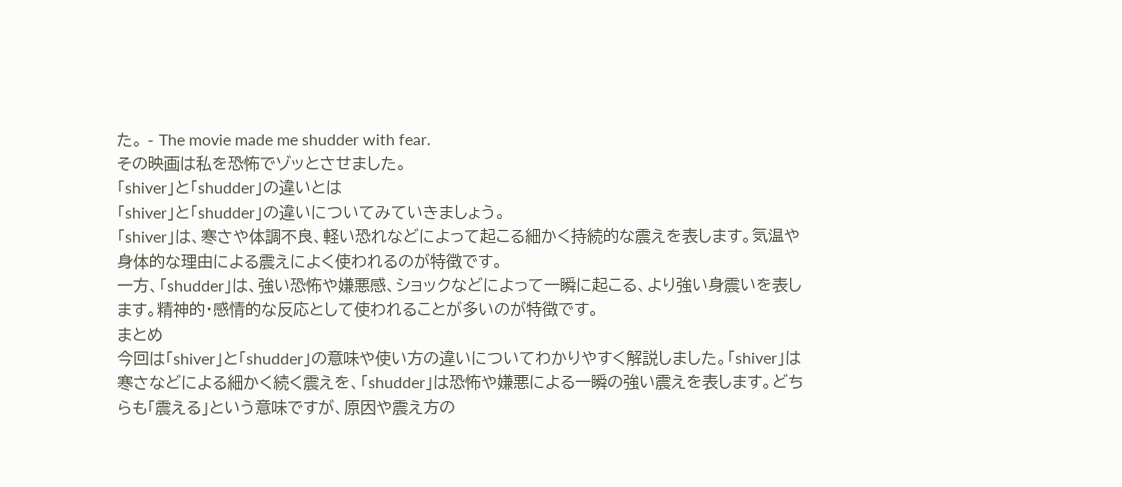た。 - The movie made me shudder with fear.
その映画は私を恐怖でゾッとさせました。
「shiver」と「shudder」の違いとは
「shiver」と「shudder」の違いについてみていきましょう。
「shiver」は、寒さや体調不良、軽い恐れなどによって起こる細かく持続的な震えを表します。気温や身体的な理由による震えによく使われるのが特徴です。
一方、「shudder」は、強い恐怖や嫌悪感、ショックなどによって一瞬に起こる、より強い身震いを表します。精神的・感情的な反応として使われることが多いのが特徴です。
まとめ
今回は「shiver」と「shudder」の意味や使い方の違いについてわかりやすく解説しました。「shiver」は寒さなどによる細かく続く震えを、「shudder」は恐怖や嫌悪による一瞬の強い震えを表します。どちらも「震える」という意味ですが、原因や震え方の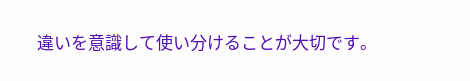違いを意識して使い分けることが大切です。